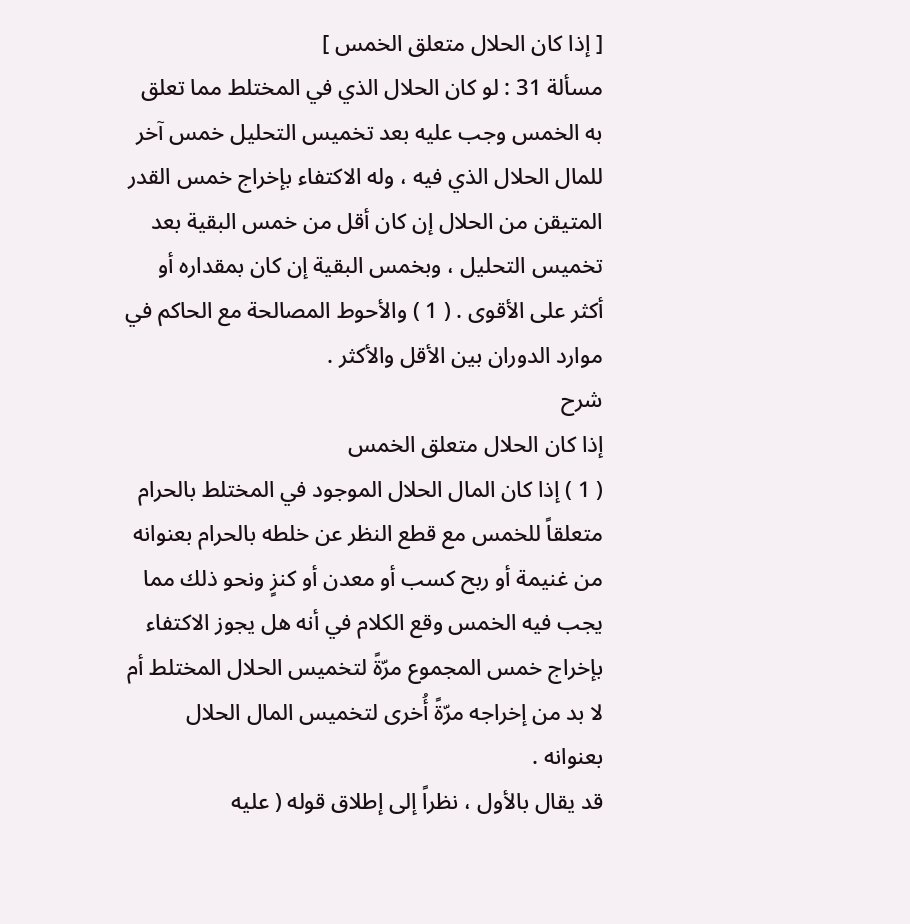[ إذا كان الحلال متعلق الخمس ]
مسألة 31 : لو كان الحلال الذي في المختلط مما تعلق به الخمس وجب عليه بعد تخميس التحليل خمس آخر للمال الحلال الذي فيه ، وله الاكتفاء بإخراج خمس القدر المتيقن من الحلال إن كان أقل من خمس البقية بعد تخميس التحليل ، وبخمس البقية إن كان بمقداره أو أكثر على الأقوى . ( 1 ) والأحوط المصالحة مع الحاكم في موارد الدوران بين الأقل والأكثر .
شرح
إذا كان الحلال متعلق الخمس
( 1 ) إذا كان المال الحلال الموجود في المختلط بالحرام متعلقاً للخمس مع قطع النظر عن خلطه بالحرام بعنوانه من غنيمة أو ربح كسب أو معدن أو كنزٍ ونحو ذلك مما يجب فيه الخمس وقع الكلام في أنه هل يجوز الاكتفاء بإخراج خمس المجموع مرّةً لتخميس الحلال المختلط أم لا بد من إخراجه مرّةً أُخرى لتخميس المال الحلال بعنوانه .
قد يقال بالأول ، نظراً إلى إطلاق قوله ( عليه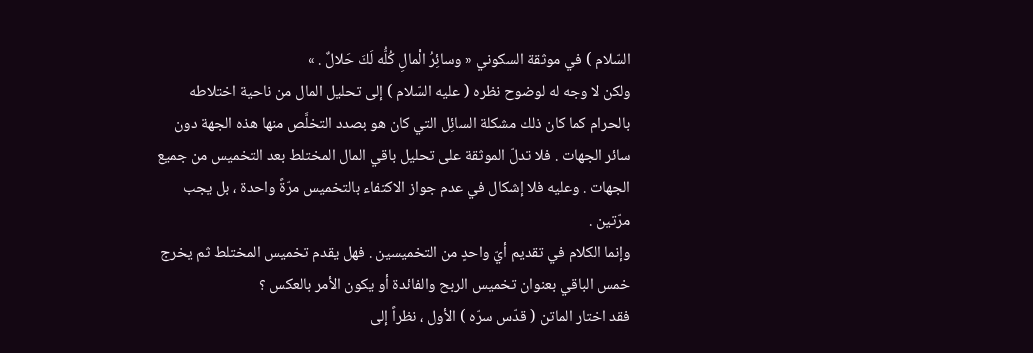السّلام ) في موثقة السكوني « وسائِرُ الْمالِ كُلُّه لَكَ حَلالٌ . »
ولكن لا وجه له لوضوح نظره ( عليه السّلام ) إلى تحليل المال من ناحية اختلاطه بالحرام كما كان ذلك مشكلة السائِل التي كان هو بصدد التخلَّص منها هذه الجهة دون سائر الجهات . فلا تدلّ الموثقة على تحليل باقي المال المختلط بعد التخميس من جميع الجهات . وعليه فلا إشكال في عدم جواز الاكتفاء بالتخميس مرّةً واحدة ، بل يجب مرّتين .
وإنما الكلام في تقديم أيّ واحدٍ من التخميسين . فهل يقدم تخميس المختلط ثم يخرج خمس الباقي بعنوان تخميس الربح والفائدة أو يكون الأمر بالعكس ؟
فقد اختار الماتن ( قدّس سرّه ) الأول ، نظراً إلى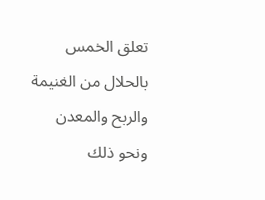تعلق الخمس بالحلال من الغنيمة والربح والمعدن ونحو ذلك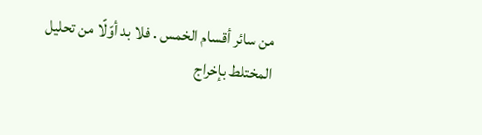من سائر أقسام الخمس . فلا بد أوّلًا من تحليل المختلط بإخراج